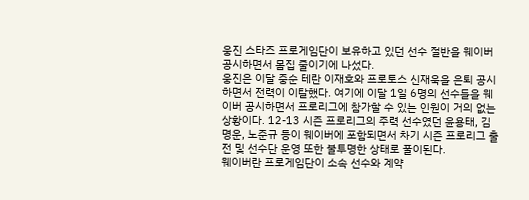웅진 스타즈 프로게임단이 보유하고 있던 선수 절반을 웨이버 공시하면서 몸집 줄이기에 나섰다.
웅진은 이달 중순 테란 이재호와 프로토스 신재욱을 은퇴 공시하면서 전력이 이탈했다. 여기에 이달 1일 6명의 선수들을 웨이버 공시하면서 프로리그에 참가할 수 있는 인원이 거의 없는 상황이다. 12-13 시즌 프로리그의 주력 선수였던 윤용태, 김명운, 노준규 등이 웨이버에 포함되면서 차기 시즌 프로리그 출전 및 선수단 운영 또한 불투명한 상태로 풀이된다.
웨이버란 프로게임단이 소속 선수와 계약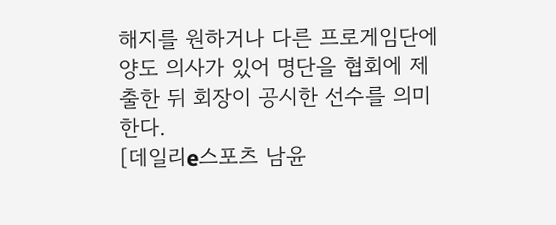해지를 원하거나 다른 프로게임단에 양도 의사가 있어 명단을 협회에 제출한 뒤 회장이 공시한 선수를 의미한다.
[데일리e스포츠 남윤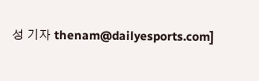성 기자 thenam@dailyesports.com]